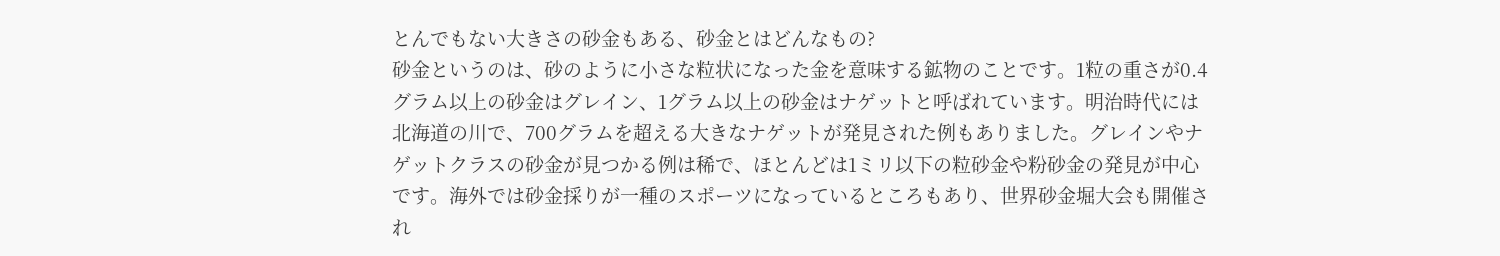とんでもない大きさの砂金もある、砂金とはどんなもの?
砂金というのは、砂のように小さな粒状になった金を意味する鉱物のことです。1粒の重さが0.4グラム以上の砂金はグレイン、1グラム以上の砂金はナゲットと呼ばれています。明治時代には北海道の川で、700グラムを超える大きなナゲットが発見された例もありました。グレインやナゲットクラスの砂金が見つかる例は稀で、ほとんどは1ミリ以下の粒砂金や粉砂金の発見が中心です。海外では砂金採りが一種のスポーツになっているところもあり、世界砂金堀大会も開催され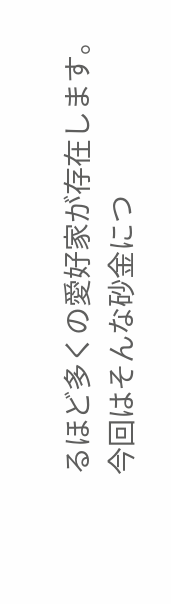るほど多くの愛好家が存在します。今回はそんな砂金につ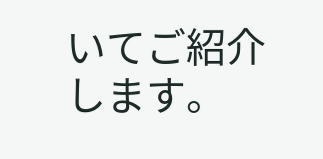いてご紹介します。